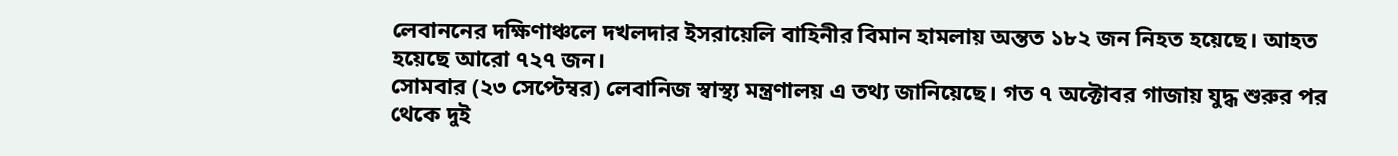লেবাননের দক্ষিণাঞ্চলে দখলদার ইসরায়েলি বাহিনীর বিমান হামলায় অন্তত ১৮২ জন নিহত হয়েছে। আহত হয়েছে আরো ৭২৭ জন।
সোমবার (২৩ সেপ্টেম্বর) লেবানিজ স্বাস্থ্য মন্ত্রণালয় এ তথ্য জানিয়েছে। গত ৭ অক্টোবর গাজায় যুদ্ধ শুরুর পর থেকে দুই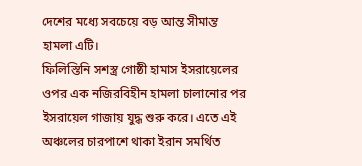দেশের মধ্যে সবচেয়ে বড় আন্ত সীমান্ত হামলা এটি।
ফিলিস্তিনি সশস্ত্র গোষ্ঠী হামাস ইসরায়েলের ওপর এক নজিরবিহীন হামলা চালানোর পর ইসরায়েল গাজায় যুদ্ধ শুরু করে। এতে এই অঞ্চলের চারপাশে থাকা ইরান সমর্থিত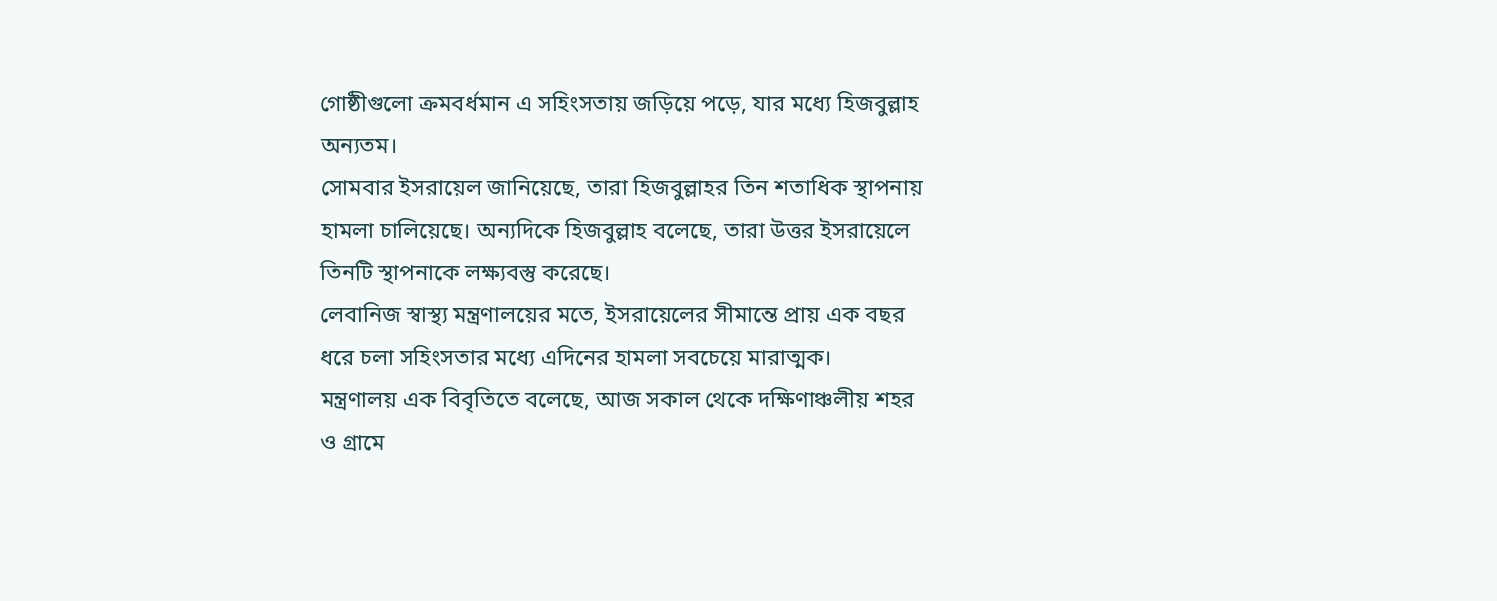গোষ্ঠীগুলো ক্রমবর্ধমান এ সহিংসতায় জড়িয়ে পড়ে, যার মধ্যে হিজবুল্লাহ অন্যতম।
সোমবার ইসরায়েল জানিয়েছে, তারা হিজবুল্লাহর তিন শতাধিক স্থাপনায় হামলা চালিয়েছে। অন্যদিকে হিজবুল্লাহ বলেছে, তারা উত্তর ইসরায়েলে তিনটি স্থাপনাকে লক্ষ্যবস্তু করেছে।
লেবানিজ স্বাস্থ্য মন্ত্রণালয়ের মতে, ইসরায়েলের সীমান্তে প্রায় এক বছর ধরে চলা সহিংসতার মধ্যে এদিনের হামলা সবচেয়ে মারাত্মক।
মন্ত্রণালয় এক বিবৃতিতে বলেছে, আজ সকাল থেকে দক্ষিণাঞ্চলীয় শহর ও গ্রামে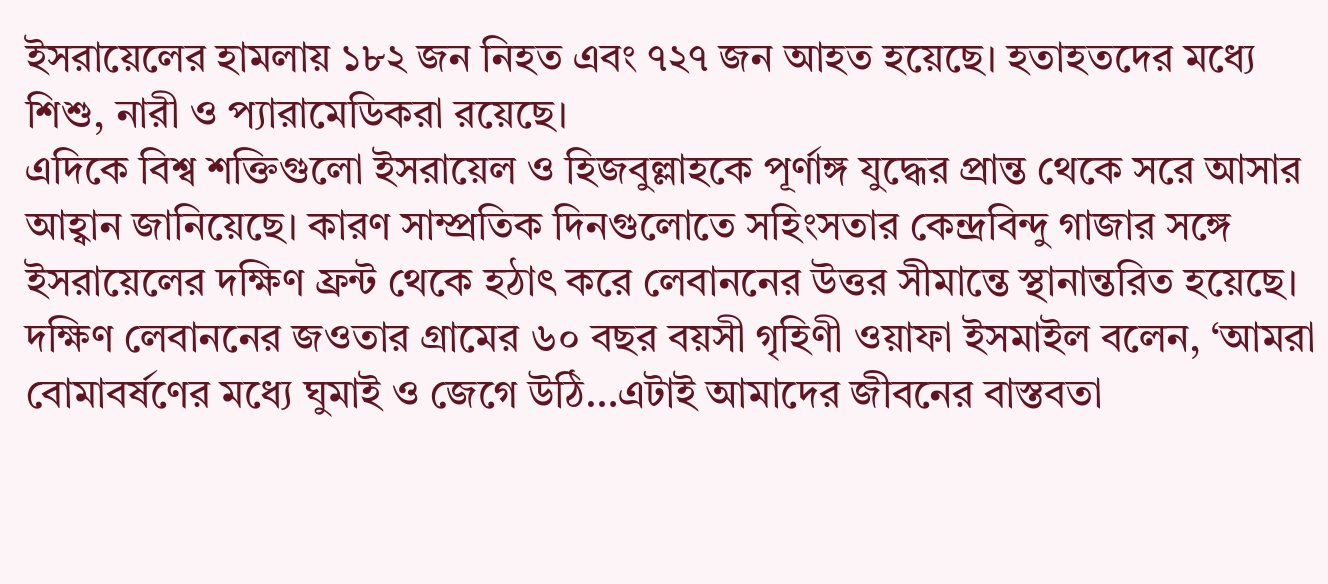ইসরায়েলের হামলায় ১৮২ জন নিহত এবং ৭২৭ জন আহত হয়েছে। হতাহতদের মধ্যে শিশু, নারী ও প্যারামেডিকরা রয়েছে।
এদিকে বিশ্ব শক্তিগুলো ইসরায়েল ও হিজবুল্লাহকে পূর্ণাঙ্গ যুদ্ধের প্রান্ত থেকে সরে আসার আহ্বান জানিয়েছে। কারণ সাম্প্রতিক দিনগুলোতে সহিংসতার কেন্দ্রবিন্দু গাজার সঙ্গে ইসরায়েলের দক্ষিণ ফ্রন্ট থেকে হঠাৎ করে লেবাননের উত্তর সীমান্তে স্থানান্তরিত হয়েছে।
দক্ষিণ লেবাননের জওতার গ্রামের ৬০ বছর বয়সী গৃহিণী ওয়াফা ইসমাইল বলেন, ‘আমরা বোমাবর্ষণের মধ্যে ঘুমাই ও জেগে উঠি…এটাই আমাদের জীবনের বাস্তবতা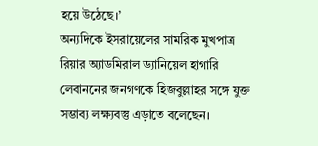হয়ে উঠেছে।’
অন্যদিকে ইসরায়েলের সামরিক মুখপাত্র রিয়ার অ্যাডমিরাল ড্যানিয়েল হাগারি লেবাননের জনগণকে হিজবুল্লাহর সঙ্গে যুক্ত সম্ভাব্য লক্ষ্যবস্তু এড়াতে বলেছেন।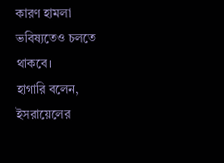কারণ হামলা ভবিষ্যতেও চলতে থাকবে।
হাগারি বলেন, ইসরায়েলের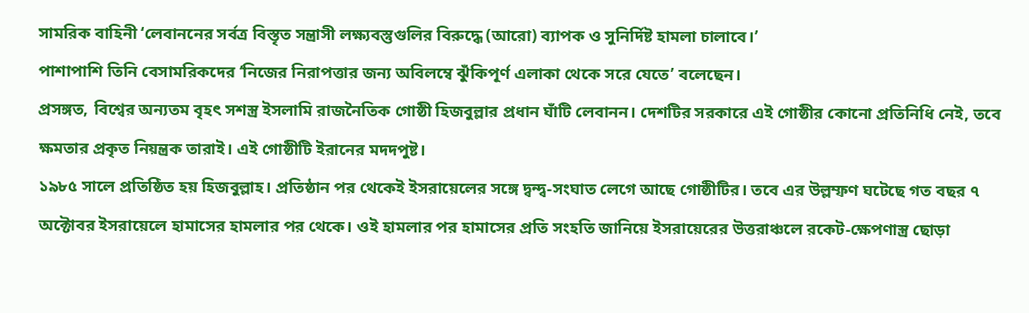সামরিক বাহিনী ‘লেবাননের সর্বত্র বিস্তৃত সন্ত্রাসী লক্ষ্যবস্তুগুলির বিরুদ্ধে (আরো) ব্যাপক ও সুনির্দিষ্ট হামলা চালাবে।’
পাশাপাশি তিনি বেসামরিকদের ‘নিজের নিরাপত্তার জন্য অবিলম্বে ঝুঁকিপূর্ণ এলাকা থেকে সরে যেতে’ বলেছেন।
প্রসঙ্গত, বিশ্বের অন্যতম বৃহৎ সশস্ত্র ইসলামি রাজনৈতিক গোষ্ঠী হিজবুল্লার প্রধান ঘাঁটি লেবানন। দেশটির সরকারে এই গোষ্ঠীর কোনো প্রতিনিধি নেই, তবে ক্ষমতার প্রকৃত নিয়ন্ত্রক তারাই। এই গোষ্ঠীটি ইরানের মদদপুষ্ট।
১৯৮৫ সালে প্রতিষ্ঠিত হয় হিজবুল্লাহ। প্রতিষ্ঠান পর থেকেই ইসরায়েলের সঙ্গে দ্বন্দ্ব-সংঘাত লেগে আছে গোষ্ঠীটির। তবে এর উল্লম্ফণ ঘটেছে গত বছর ৭ অক্টোবর ইসরায়েলে হামাসের হামলার পর থেকে। ওই হামলার পর হামাসের প্রতি সংহতি জানিয়ে ইসরায়েরের উত্তরাঞ্চলে রকেট-ক্ষেপণাস্ত্র ছোড়া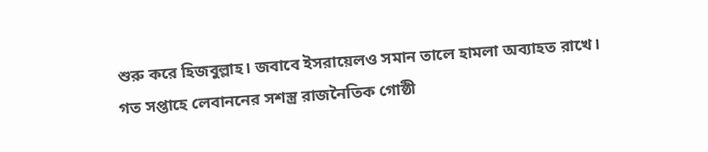শুরু করে হিজবুল্লাহ। জবাবে ইসরায়েলও সমান তালে হামলা অব্যাহত রাখে।
গত সপ্তাহে লেবাননের সশস্ত্র রাজনৈতিক গোষ্ঠী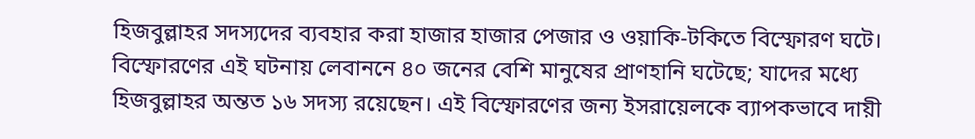হিজবুল্লাহর সদস্যদের ব্যবহার করা হাজার হাজার পেজার ও ওয়াকি-টকিতে বিস্ফোরণ ঘটে। বিস্ফোরণের এই ঘটনায় লেবাননে ৪০ জনের বেশি মানুষের প্রাণহানি ঘটেছে; যাদের মধ্যে হিজবুল্লাহর অন্তত ১৬ সদস্য রয়েছেন। এই বিস্ফোরণের জন্য ইসরায়েলকে ব্যাপকভাবে দায়ী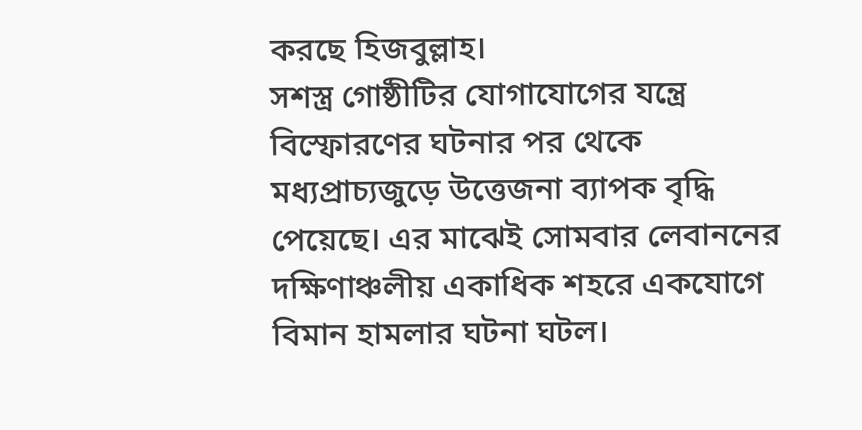করছে হিজবুল্লাহ।
সশস্ত্র গোষ্ঠীটির যোগাযোগের যন্ত্রে বিস্ফোরণের ঘটনার পর থেকে মধ্যপ্রাচ্যজুড়ে উত্তেজনা ব্যাপক বৃদ্ধি পেয়েছে। এর মাঝেই সোমবার লেবাননের দক্ষিণাঞ্চলীয় একাধিক শহরে একযোগে বিমান হামলার ঘটনা ঘটল।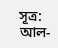সূত্র: আল-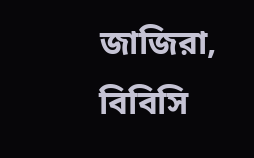জাজিরা, বিবিসি